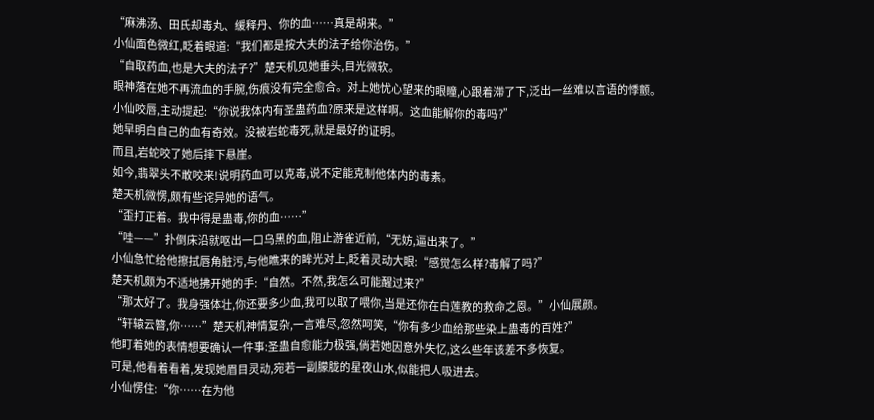“麻沸汤、田氏却毒丸、缓释丹、你的血……真是胡来。”
小仙面色微红,眨着眼道:“我们都是按大夫的法子给你治伤。”
“自取药血,也是大夫的法子?”楚天机见她垂头,目光微软。
眼神落在她不再流血的手腕,伤痕没有完全愈合。对上她忧心望来的眼瞳,心跟着滞了下,泛出一丝难以言语的悸颤。
小仙咬唇,主动提起:“你说我体内有圣蛊药血?原来是这样啊。这血能解你的毒吗?”
她早明白自己的血有奇效。没被岩蛇毒死,就是最好的证明。
而且,岩蛇咬了她后摔下悬崖。
如今,翡翠头不敢咬来!说明药血可以克毒,说不定能克制他体内的毒素。
楚天机微愣,颇有些诧异她的语气。
“歪打正着。我中得是蛊毒,你的血……”
“哇——”扑倒床沿就呕出一口乌黑的血,阻止游雀近前,“无妨,逼出来了。”
小仙急忙给他擦拭唇角脏污,与他瞧来的眸光对上,眨着灵动大眼:“感觉怎么样?毒解了吗?”
楚天机颇为不适地拂开她的手:“自然。不然,我怎么可能醒过来?”
“那太好了。我身强体壮,你还要多少血,我可以取了喂你,当是还你在白莲教的救命之恩。”小仙展颜。
“轩辕云簪,你……”楚天机神情复杂,一言难尽,忽然呵笑,“你有多少血给那些染上蛊毒的百姓?”
他盯着她的表情想要确认一件事:圣蛊自愈能力极强,倘若她因意外失忆,这么些年该差不多恢复。
可是,他看着看着,发现她眉目灵动,宛若一副朦胧的星夜山水,似能把人吸进去。
小仙愣住:“你……在为他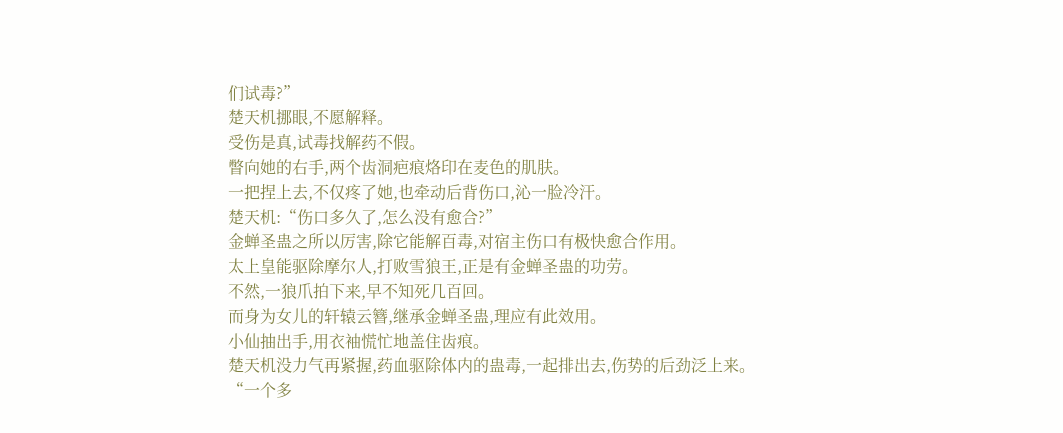们试毒?”
楚天机挪眼,不愿解释。
受伤是真,试毒找解药不假。
瞥向她的右手,两个齿洞疤痕烙印在麦色的肌肤。
一把捏上去,不仅疼了她,也牵动后背伤口,沁一脸冷汗。
楚天机:“伤口多久了,怎么没有愈合?”
金蝉圣蛊之所以厉害,除它能解百毒,对宿主伤口有极快愈合作用。
太上皇能驱除摩尔人,打败雪狼王,正是有金蝉圣蛊的功劳。
不然,一狼爪拍下来,早不知死几百回。
而身为女儿的轩辕云簪,继承金蝉圣蛊,理应有此效用。
小仙抽出手,用衣袖慌忙地盖住齿痕。
楚天机没力气再紧握,药血驱除体内的蛊毒,一起排出去,伤势的后劲泛上来。
“一个多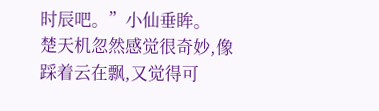时辰吧。”小仙垂眸。
楚天机忽然感觉很奇妙,像踩着云在飘,又觉得可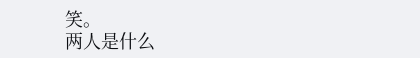笑。
两人是什么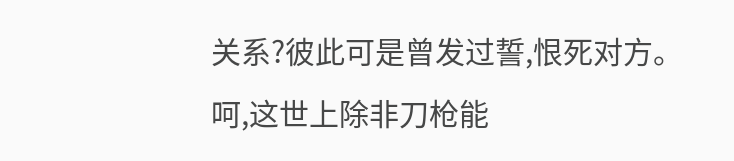关系?彼此可是曾发过誓,恨死对方。
呵,这世上除非刀枪能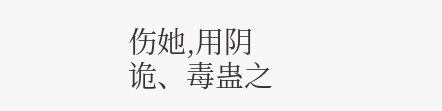伤她,用阴诡、毒蛊之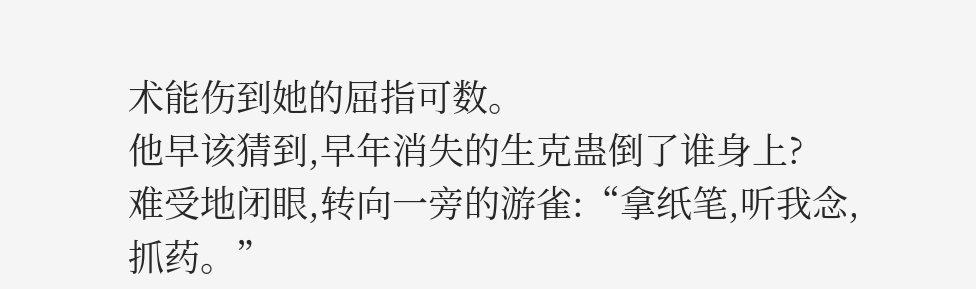术能伤到她的屈指可数。
他早该猜到,早年消失的生克蛊倒了谁身上?
难受地闭眼,转向一旁的游雀:“拿纸笔,听我念,抓药。”